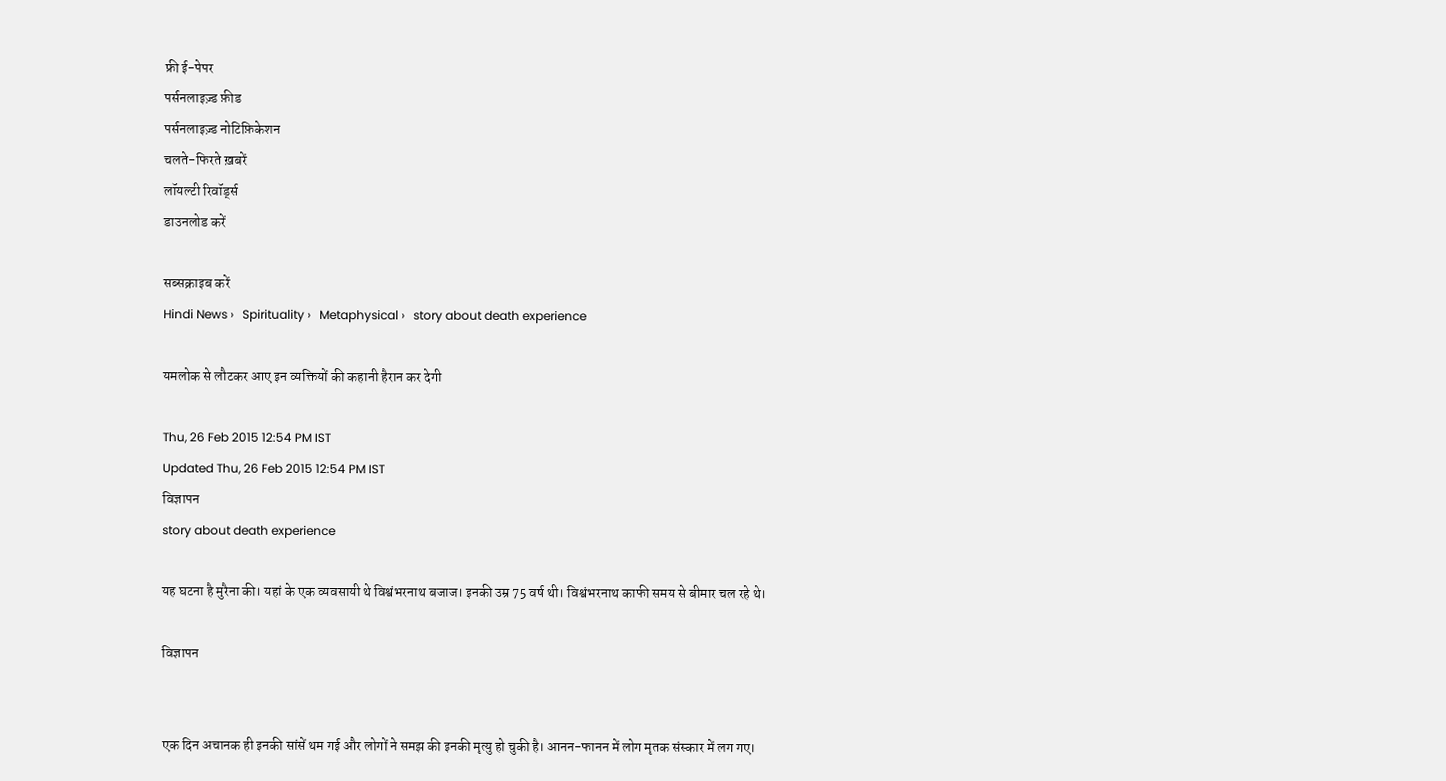फ्री ई-पेपर
पर्सनलाइज़्ड फ़ीड
पर्सनलाइज़्ड नोटिफ़िकेशन
चलते-फिरते ख़बरें
लॉयल्टी रिवॉर्ड्स
डाउनलोड करें

सब्सक्राइब करें
Hindi News ›   Spirituality ›   Metaphysical ›   story about death experience

यमलोक से लौटकर आए इन व्यक्तियों की कहानी हैरान कर देगी

Thu, 26 Feb 2015 12:54 PM IST
Updated Thu, 26 Feb 2015 12:54 PM IST
विज्ञापन
story about death experience

यह घटना है मुरैना की। यहां के एक व्यवसायी थे विश्वंभरनाथ बजाज। इनकी उम्र 75 वर्ष थी। विश्वंभरनाथ काफी समय से बीमार चल रहे थे।

विज्ञापन


एक दिन अचानक ही इनकी सांसें थम गई और लोगों ने समझ की इनकी मृत्यु हो चुकी है। आनन-फानन में लोग मृतक संस्कार में लग गए।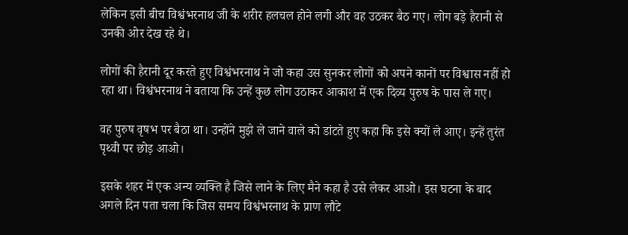लेकिन इसी बीच विश्वंभरनाथ जी के शरीर हलचल होने लगी और वह उठकर बैठ गए। लोग बड़े हैरानी से उनकी ओर देख रहे थे।

लोगों की हैरानी दूर करते हुए विश्वंभरनाथ ने जो कहा उस सुनकर लोगों को अपने कानों पर विश्वास नहीं हो रहा था। विश्वंभरनाथ ने बताया कि उन्हें कुछ लोग उठाकर आकाश में एक दिव्य पुरुष के पास ले गए।

वह पुरुष वृषभ पर बैठा था। उन्होंने मुझे ले जाने वाले को डांटते हुए कहा कि इसे क्यों ले आए। इन्हें तुरंत पृथ्वी पर छोड़ आओ।

इसके शहर में एक अन्य व्यक्ति है जिसे लाने के लिए मैने कहा है उसे लेकर आओ। इस घटना के बाद अगले दिन पता चला कि जिस समय विश्वंभरनाथ के प्राण लौटे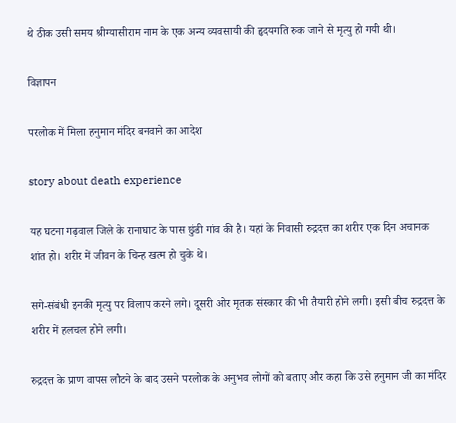थे ठीक उसी समय श्रीग्यासीराम नाम के एक अन्य व्यवसायी की हृदयगति रुक जाने से मृत्यु हो गयी थी।

विज्ञापन

परलोक में मिला हनुमान मंदिर बनवाने का आदेश

story about death experience

यह घटना गढ़वाल जिले के रानाघाट के पास छुंडी गांव की है। यहां के निवासी रुद्रदत्त का शरीर एक दिन अचानक शांत हो। शरीर में जीवन के चिन्ह खत्म हो चुके थे।

सगे-संबंधी इनकी मृत्यु पर विलाप करने लगे। दूसरी ओर मृतक संस्कार की भी तैयारी होने लगी। इसी बीच रुद्रदत्त के शरीर में हलचल होने लगी।

रुद्रदत्त के प्राण वापस लौटने के बाद उसने परलोक के अनुभव लोगों को बताए और कहा कि उसे हनुमान जी का मंदिर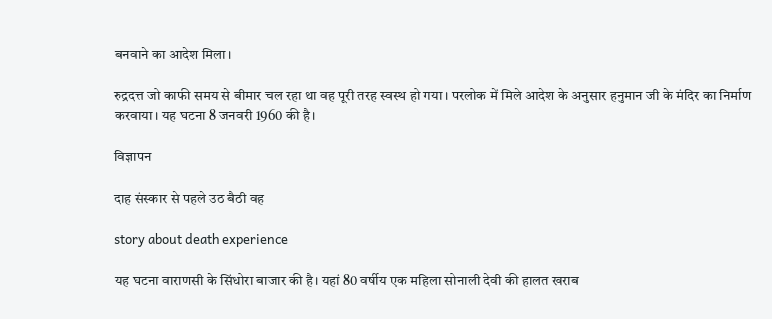बनवाने का आदेश मिला।

रुद्रदत्त जो काफी समय से बीमार चल रहा था वह पूरी तरह स्वस्थ हो गया। परलोक में मिले आदेश के अनुसार हनुमान जी के मंदिर का निर्माण करवाया। यह घटना 8 जनवरी 1960 की है।

विज्ञापन

दाह संस्कार से पहले उठ बैठी वह

story about death experience

यह घटना वाराणसी के सिंधोरा बाजार की है। यहां 80 वर्षीय एक महिला सोनाली देवी की हालत खराब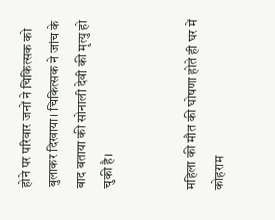होने पर परिवार जनों ने चिकित्सक को बुलाकर दिखाया। चिकित्सक ने जांच के बाद बताया की सोनाली देवी की मृत्यु हो चुकी है।


महिला की मौत की घोषणा होते ही घर में कोहराम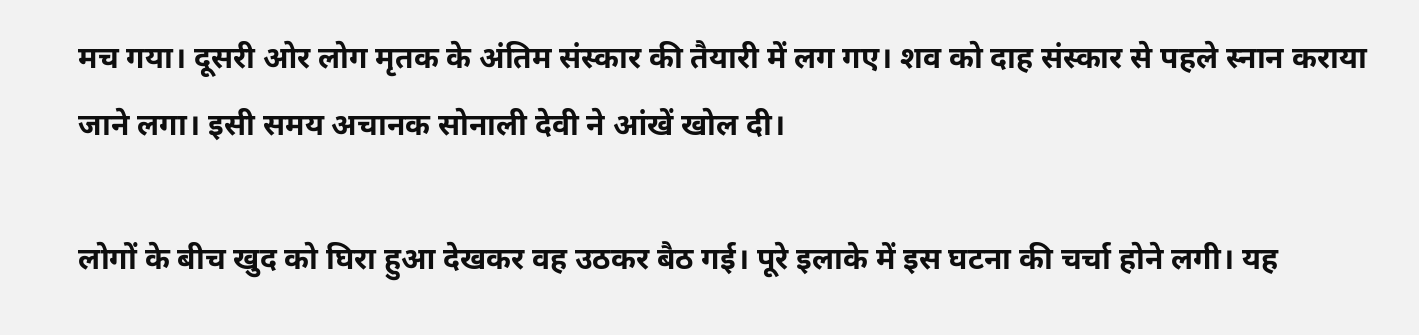मच गया। दूसरी ओर लोग मृतक के अंतिम संस्कार की तैयारी में लग गए। शव को दाह संस्कार से पहले स्नान कराया जाने लगा। इसी समय अचानक सोनाली देवी ने आंखें खोल दी।

लोगों के बीच खुद को घिरा हुआ देखकर वह उठकर बैठ गई। पूरे इलाके में इस घटना की चर्चा होने लगी। यह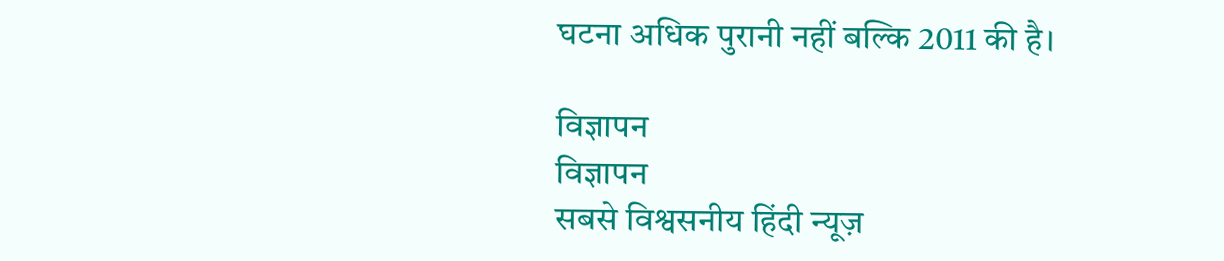घटना अधिक पुरानी नहीं बल्कि 2011 की है।

विज्ञापन
विज्ञापन
सबसे विश्वसनीय हिंदी न्यूज़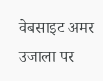वेबसाइट अमर उजाला पर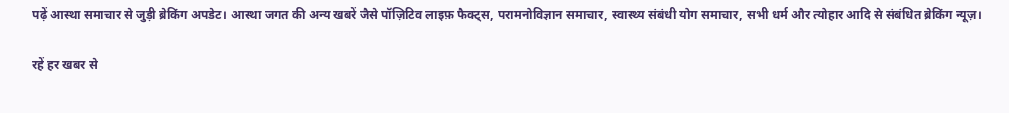पढ़ें आस्था समाचार से जुड़ी ब्रेकिंग अपडेट। आस्था जगत की अन्य खबरें जैसे पॉज़िटिव लाइफ़ फैक्ट्स, परामनोविज्ञान समाचार, स्वास्थ्य संबंधी योग समाचार, सभी धर्म और त्योहार आदि से संबंधित ब्रेकिंग न्यूज़।

रहें हर खबर से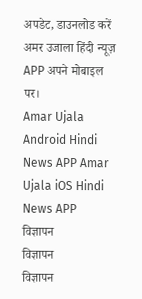अपडेट, डाउनलोड करें अमर उजाला हिंदी न्यूज़ APP अपने मोबाइल पर।
Amar Ujala Android Hindi News APP Amar Ujala iOS Hindi News APP
विज्ञापन
विज्ञापन
विज्ञापन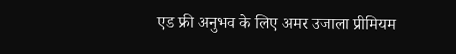एड फ्री अनुभव के लिए अमर उजाला प्रीमियम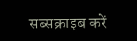सब्सक्राइब करें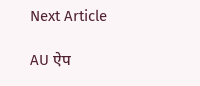Next Article

AU ऐप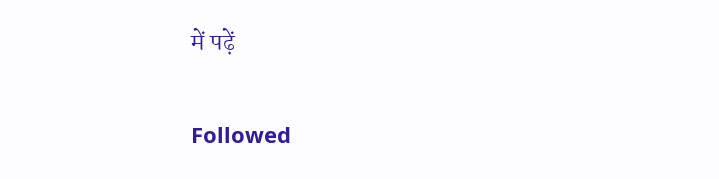में पढ़ें

Followed